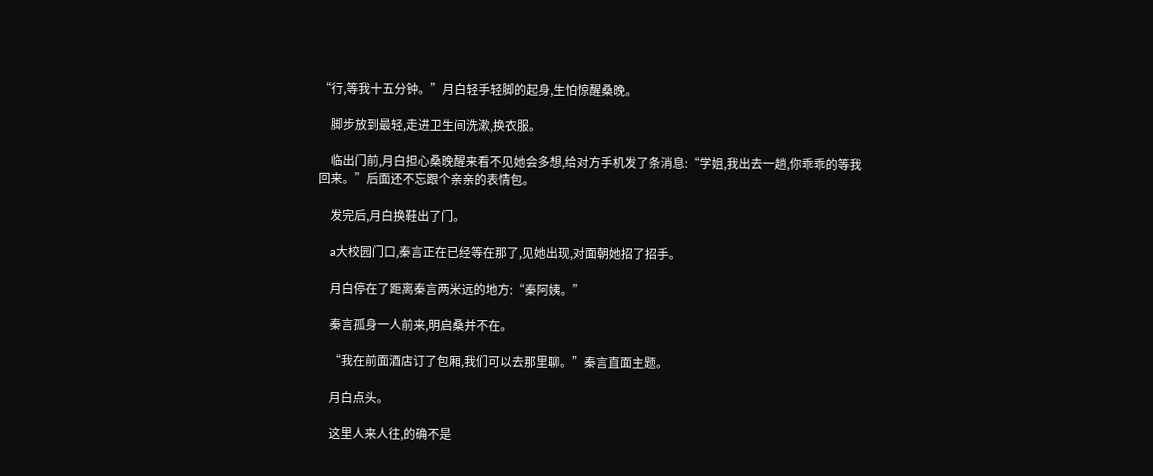“行,等我十五分钟。”月白轻手轻脚的起身,生怕惊醒桑晚。

    脚步放到最轻,走进卫生间洗漱,换衣服。

    临出门前,月白担心桑晚醒来看不见她会多想,给对方手机发了条消息:“学姐,我出去一趟,你乖乖的等我回来。”后面还不忘跟个亲亲的表情包。

    发完后,月白换鞋出了门。

    a大校园门口,秦言正在已经等在那了,见她出现,对面朝她招了招手。

    月白停在了距离秦言两米远的地方:“秦阿姨。”

    秦言孤身一人前来,明启桑并不在。

    “我在前面酒店订了包厢,我们可以去那里聊。”秦言直面主题。

    月白点头。

    这里人来人往,的确不是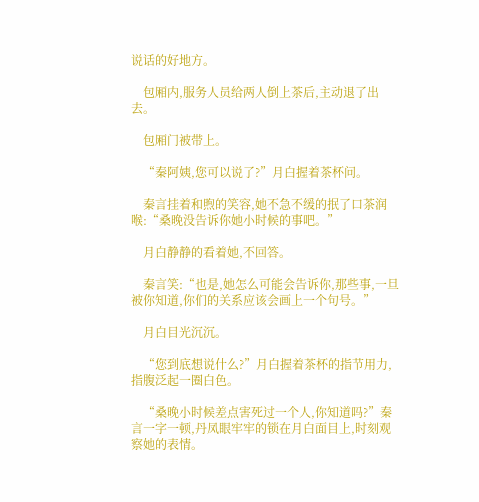说话的好地方。

    包厢内,服务人员给两人倒上茶后,主动退了出去。

    包厢门被带上。

    “秦阿姨,您可以说了?”月白握着茶杯问。

    秦言挂着和煦的笑容,她不急不缓的抿了口茶润喉:“桑晚没告诉你她小时候的事吧。”

    月白静静的看着她,不回答。

    秦言笑:“也是,她怎么可能会告诉你,那些事,一旦被你知道,你们的关系应该会画上一个句号。”

    月白目光沉沉。

    “您到底想说什么?”月白握着茶杯的指节用力,指腹泛起一圈白色。

    “桑晚小时候差点害死过一个人,你知道吗?”秦言一字一顿,丹凤眼牢牢的锁在月白面目上,时刻观察她的表情。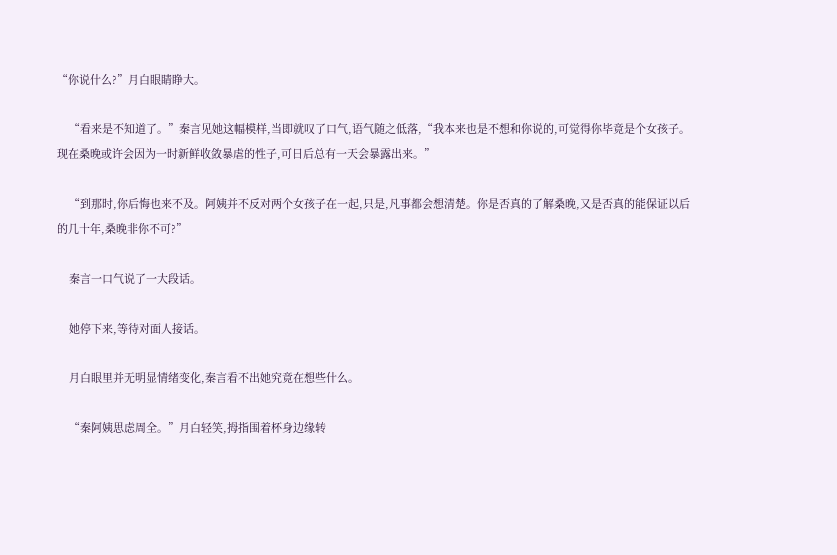“你说什么?”月白眼睛睁大。

    “看来是不知道了。”秦言见她这幅模样,当即就叹了口气,语气随之低落,“我本来也是不想和你说的,可觉得你毕竟是个女孩子。现在桑晚或许会因为一时新鲜收敛暴虐的性子,可日后总有一天会暴露出来。”

    “到那时,你后悔也来不及。阿姨并不反对两个女孩子在一起,只是,凡事都会想清楚。你是否真的了解桑晚,又是否真的能保证以后的几十年,桑晚非你不可?”

    秦言一口气说了一大段话。

    她停下来,等待对面人接话。

    月白眼里并无明显情绪变化,秦言看不出她究竟在想些什么。

    “秦阿姨思虑周全。”月白轻笑,拇指围着杯身边缘转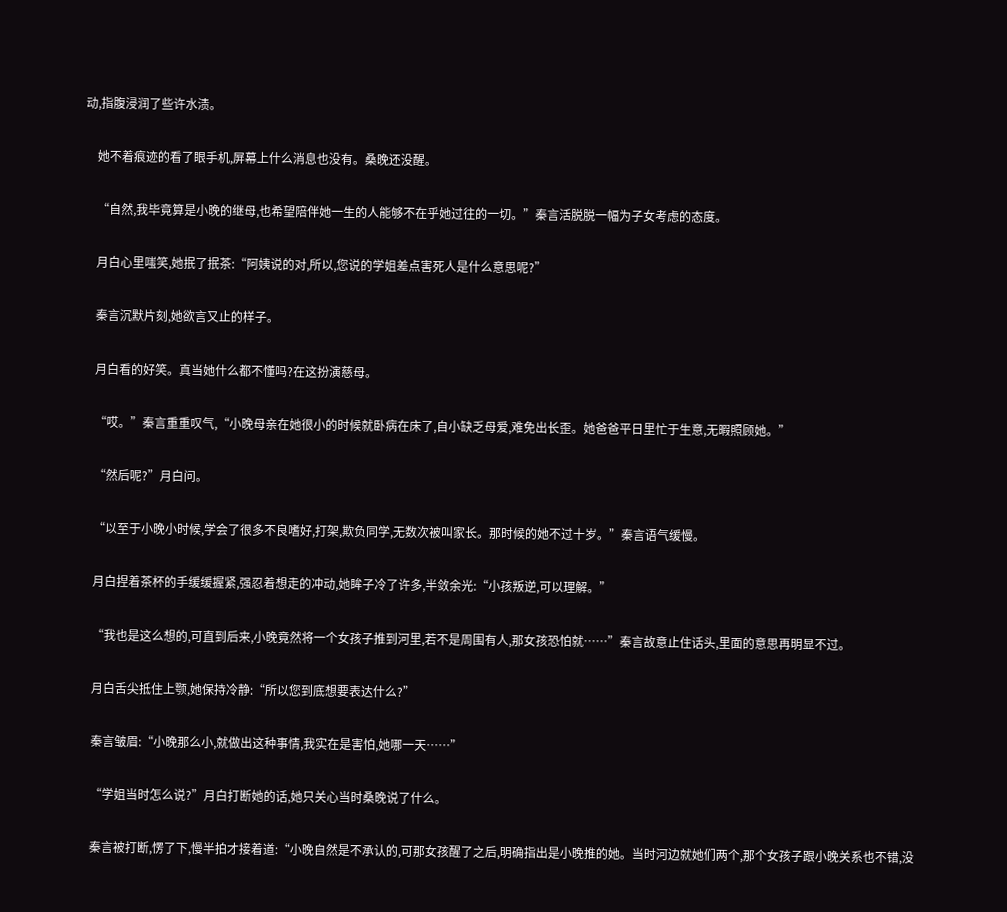动,指腹浸润了些许水渍。

    她不着痕迹的看了眼手机,屏幕上什么消息也没有。桑晚还没醒。

    “自然,我毕竟算是小晚的继母,也希望陪伴她一生的人能够不在乎她过往的一切。”秦言活脱脱一幅为子女考虑的态度。

    月白心里嗤笑,她抿了抿茶:“阿姨说的对,所以,您说的学姐差点害死人是什么意思呢?”

    秦言沉默片刻,她欲言又止的样子。

    月白看的好笑。真当她什么都不懂吗?在这扮演慈母。

    “哎。”秦言重重叹气,“小晚母亲在她很小的时候就卧病在床了,自小缺乏母爱,难免出长歪。她爸爸平日里忙于生意,无暇照顾她。”

    “然后呢?”月白问。

    “以至于小晚小时候,学会了很多不良嗜好,打架,欺负同学,无数次被叫家长。那时候的她不过十岁。”秦言语气缓慢。

    月白捏着茶杯的手缓缓握紧,强忍着想走的冲动,她眸子冷了许多,半敛余光:“小孩叛逆,可以理解。”

    “我也是这么想的,可直到后来,小晚竟然将一个女孩子推到河里,若不是周围有人,那女孩恐怕就……”秦言故意止住话头,里面的意思再明显不过。

    月白舌尖抵住上颚,她保持冷静:“所以您到底想要表达什么?”

    秦言皱眉:“小晚那么小,就做出这种事情,我实在是害怕,她哪一天……”

    “学姐当时怎么说?”月白打断她的话,她只关心当时桑晚说了什么。

    秦言被打断,愣了下,慢半拍才接着道:“小晚自然是不承认的,可那女孩醒了之后,明确指出是小晚推的她。当时河边就她们两个,那个女孩子跟小晚关系也不错,没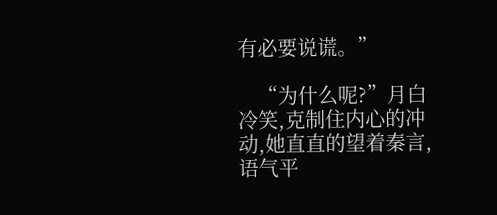有必要说谎。”

    “为什么呢?”月白冷笑,克制住内心的冲动,她直直的望着秦言,语气平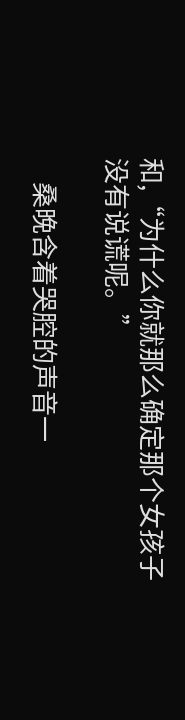和,“为什么你就那么确定那个女孩子没有说谎呢。”

    桑晚含着哭腔的声音一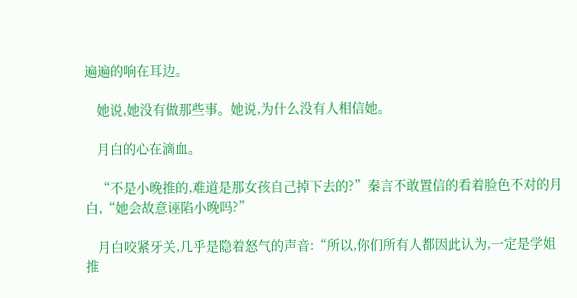遍遍的响在耳边。

    她说,她没有做那些事。她说,为什么没有人相信她。

    月白的心在滴血。

    “不是小晚推的,难道是那女孩自己掉下去的?”秦言不敢置信的看着脸色不对的月白,“她会故意诬陷小晚吗?”

    月白咬紧牙关,几乎是隐着怒气的声音:“所以,你们所有人都因此认为,一定是学姐推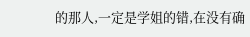的那人,一定是学姐的错,在没有确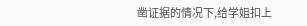凿证据的情况下,给学姐扣上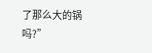了那么大的锅吗?”